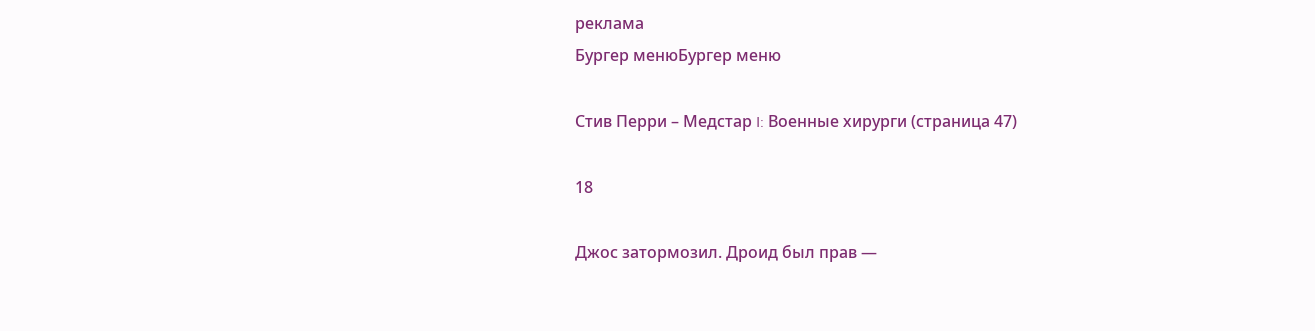реклама
Бургер менюБургер меню

Стив Перри – Медстар I: Военные хирурги (страница 47)

18

Джос затормозил. Дроид был прав —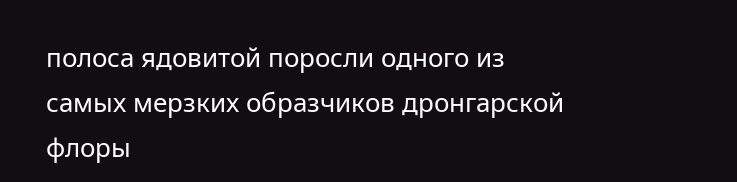полоса ядовитой поросли одного из самых мерзких образчиков дронгарской флоры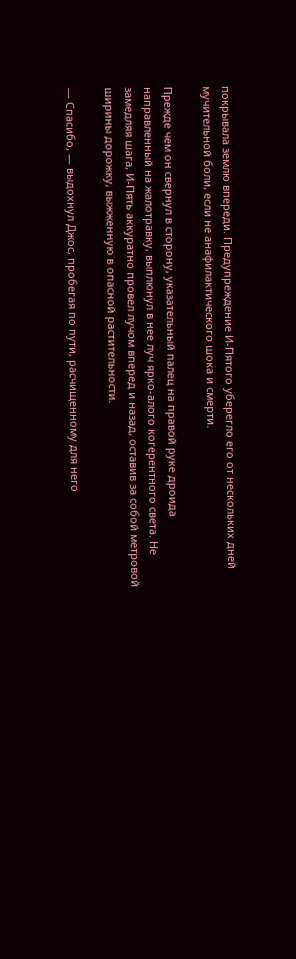покрывала землю впереди. Предупреждение И-Пятого уберегло его от нескольких дней мучительной боли, если не анафилактического шока и смерти.

Прежде чем он свернул в сторону, указательный палец на правой руке дроида направленный на жалотравку, выплюнул в нее луч ярко-алого когерентного света. Не замедляя шага, И-Пять аккуратно провел лучом вперед и назад, оставив за собой метровой ширины дорожку, выжженную в опасной растительности.

— Спасибо, — выдохнул Джос, пробегая по пути, расчищенному для него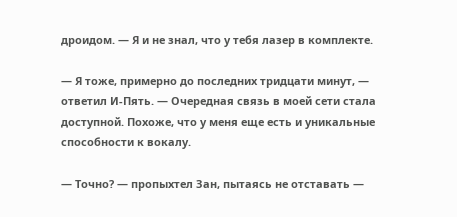дроидом. — Я и не знал, что у тебя лазер в комплекте.

— Я тоже, примерно до последних тридцати минут, — ответил И-Пять. — Очередная связь в моей сети стала доступной. Похоже, что у меня еще есть и уникальные способности к вокалу.

— Точно? — пропыхтел Зан, пытаясь не отставать —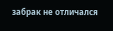забрак не отличался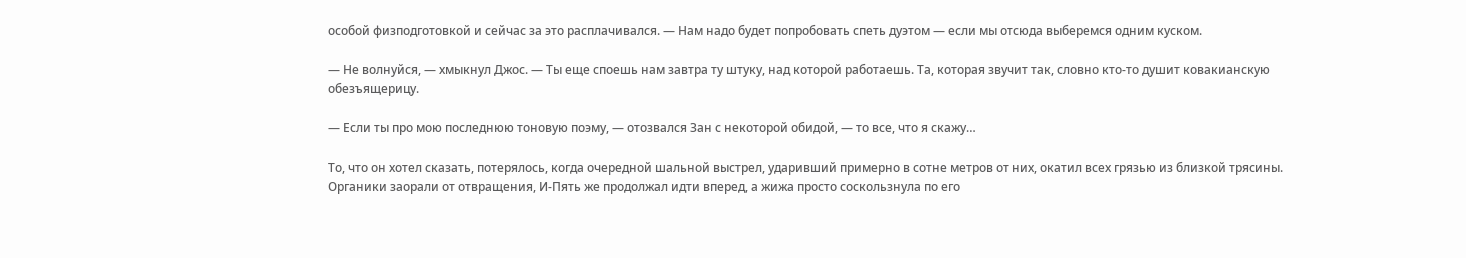особой физподготовкой и сейчас за это расплачивался. — Нам надо будет попробовать спеть дуэтом — если мы отсюда выберемся одним куском.

— Не волнуйся, — хмыкнул Джос. — Ты еще споешь нам завтра ту штуку, над которой работаешь. Та, которая звучит так, словно кто-то душит ковакианскую обезъящерицу.

— Если ты про мою последнюю тоновую поэму, — отозвался Зан с некоторой обидой, — то все, что я скажу…

То, что он хотел сказать, потерялось, когда очередной шальной выстрел, ударивший примерно в сотне метров от них, окатил всех грязью из близкой трясины. Органики заорали от отвращения, И-Пять же продолжал идти вперед, а жижа просто соскользнула по его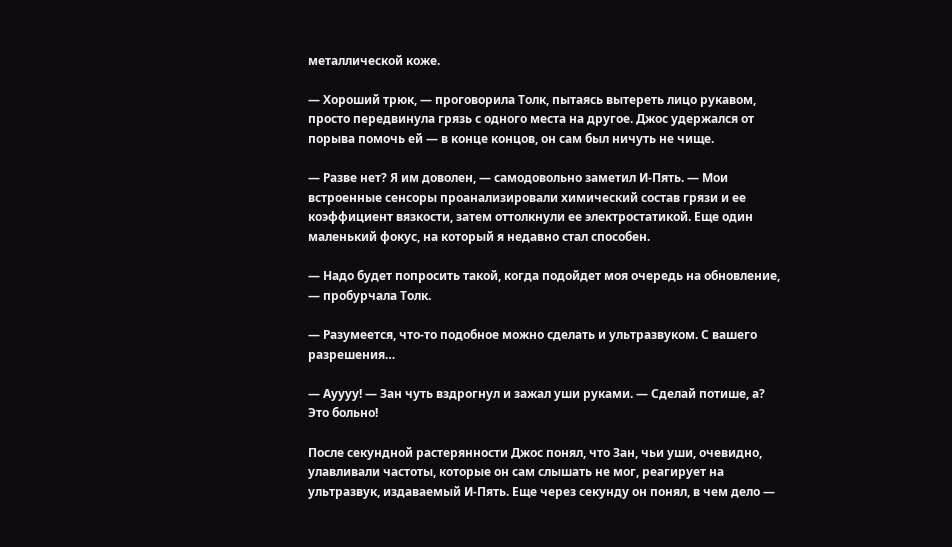металлической коже.

— Хороший трюк, — проговорила Толк, пытаясь вытереть лицо рукавом, просто передвинула грязь с одного места на другое. Джос удержался от порыва помочь ей — в конце концов, он сам был ничуть не чище.

— Разве нет? Я им доволен, — самодовольно заметил И-Пять. — Мои встроенные сенсоры проанализировали химический состав грязи и ее коэффициент вязкости, затем оттолкнули ее электростатикой. Еще один маленький фокус, на который я недавно стал способен.

— Надо будет попросить такой, когда подойдет моя очередь на обновление, — пробурчала Толк.

— Разумеется, что-то подобное можно сделать и ультразвуком. С вашего разрешения…

— Ауууу! — Зан чуть вздрогнул и зажал уши руками. — Сделай потише, а? Это больно!

После секундной растерянности Джос понял, что Зан, чьи уши, очевидно, улавливали частоты, которые он сам слышать не мог, реагирует на ультразвук, издаваемый И-Пять. Еще через секунду он понял, в чем дело —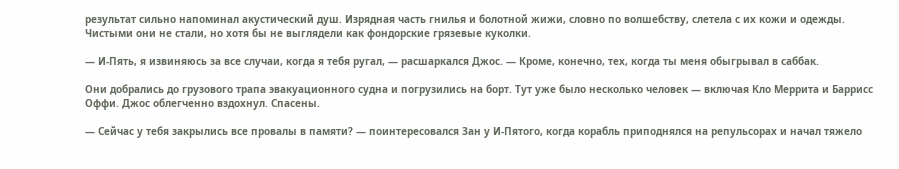результат сильно напоминал акустический душ. Изрядная часть гнилья и болотной жижи, словно по волшебству, слетела с их кожи и одежды. Чистыми они не стали, но хотя бы не выглядели как фондорские грязевые куколки.

— И-Пять, я извиняюсь за все случаи, когда я тебя ругал, — расшаркался Джос. — Кроме, конечно, тех, когда ты меня обыгрывал в саббак.

Они добрались до грузового трапа эвакуационного судна и погрузились на борт. Тут уже было несколько человек — включая Кло Меррита и Баррисс Оффи. Джос облегченно вздохнул. Спасены.

— Сейчас у тебя закрылись все провалы в памяти? — поинтересовался Зан у И-Пятого, когда корабль приподнялся на репульсорах и начал тяжело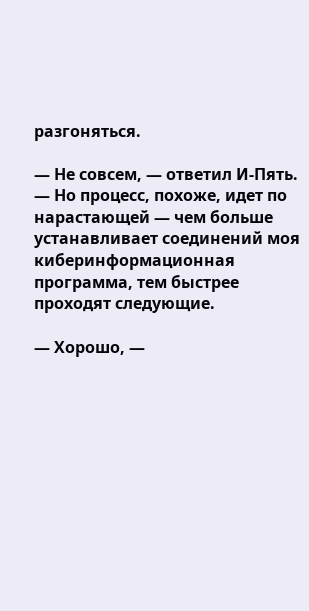разгоняться.

— Не совсем, — ответил И-Пять. — Но процесс, похоже, идет по нарастающей — чем больше устанавливает соединений моя киберинформационная программа, тем быстрее проходят следующие.

— Хорошо, —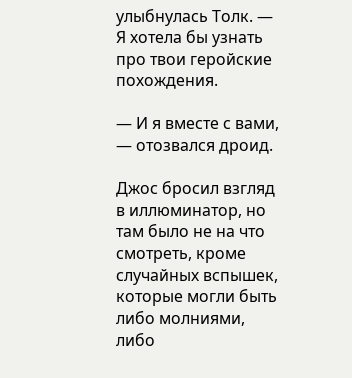улыбнулась Толк. — Я хотела бы узнать про твои геройские похождения.

— И я вместе с вами, — отозвался дроид.

Джос бросил взгляд в иллюминатор, но там было не на что смотреть, кроме случайных вспышек, которые могли быть либо молниями, либо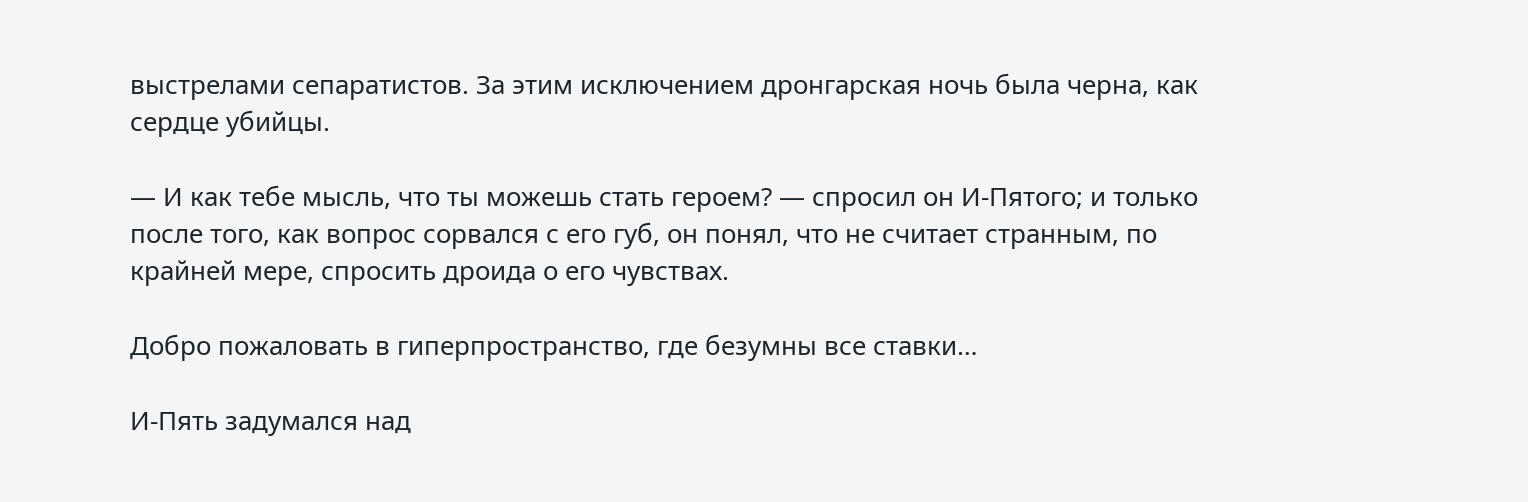выстрелами сепаратистов. За этим исключением дронгарская ночь была черна, как сердце убийцы.

— И как тебе мысль, что ты можешь стать героем? — спросил он И-Пятого; и только после того, как вопрос сорвался с его губ, он понял, что не считает странным, по крайней мере, спросить дроида о его чувствах.

Добро пожаловать в гиперпространство, где безумны все ставки…

И-Пять задумался над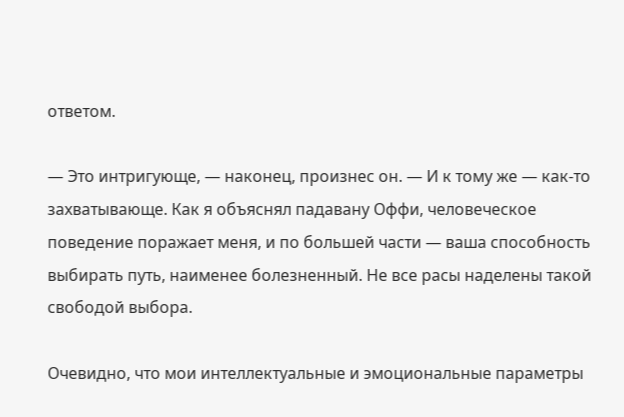ответом.

— Это интригующе, — наконец, произнес он. — И к тому же — как-то захватывающе. Как я объяснял падавану Оффи, человеческое поведение поражает меня, и по большей части — ваша способность выбирать путь, наименее болезненный. Не все расы наделены такой свободой выбора.

Очевидно, что мои интеллектуальные и эмоциональные параметры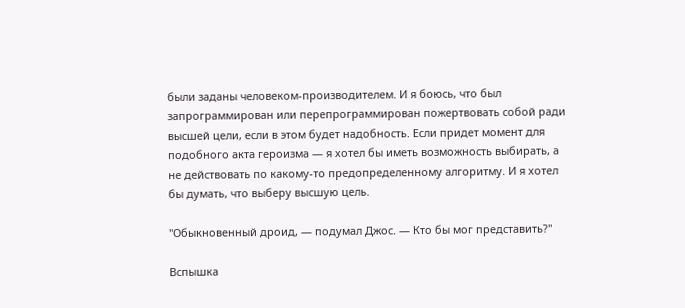были заданы человеком-производителем. И я боюсь, что был запрограммирован или перепрограммирован пожертвовать собой ради высшей цели, если в этом будет надобность. Если придет момент для подобного акта героизма — я хотел бы иметь возможность выбирать, а не действовать по какому-то предопределенному алгоритму. И я хотел бы думать, что выберу высшую цель.

"Обыкновенный дроид, — подумал Джос. — Кто бы мог представить?"

Вспышка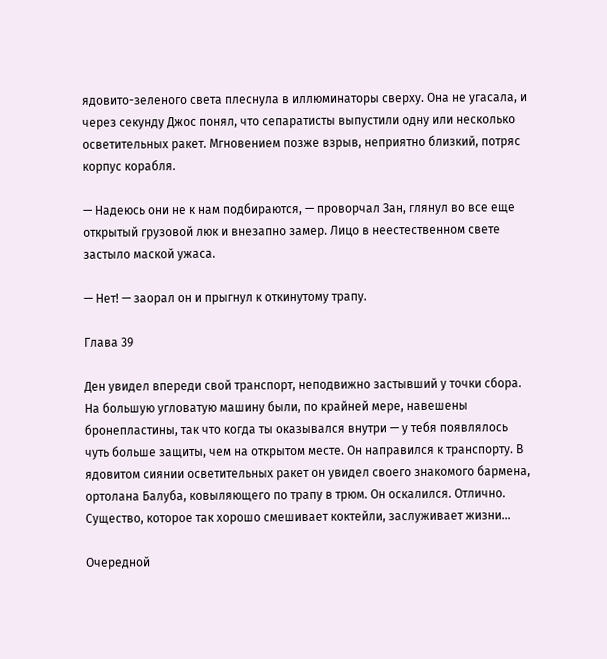ядовито-зеленого света плеснула в иллюминаторы сверху. Она не угасала, и через секунду Джос понял, что сепаратисты выпустили одну или несколько осветительных ракет. Мгновением позже взрыв, неприятно близкий, потряс корпус корабля.

— Надеюсь они не к нам подбираются, — проворчал Зан, глянул во все еще открытый грузовой люк и внезапно замер. Лицо в неестественном свете застыло маской ужаса.

— Нет! — заорал он и прыгнул к откинутому трапу.

Глава 39

Ден увидел впереди свой транспорт, неподвижно застывший у точки сбора. На большую угловатую машину были, по крайней мере, навешены бронепластины, так что когда ты оказывался внутри — у тебя появлялось чуть больше защиты, чем на открытом месте. Он направился к транспорту. В ядовитом сиянии осветительных ракет он увидел своего знакомого бармена, ортолана Балуба, ковыляющего по трапу в трюм. Он оскалился. Отлично. Существо, которое так хорошо смешивает коктейли, заслуживает жизни…

Очередной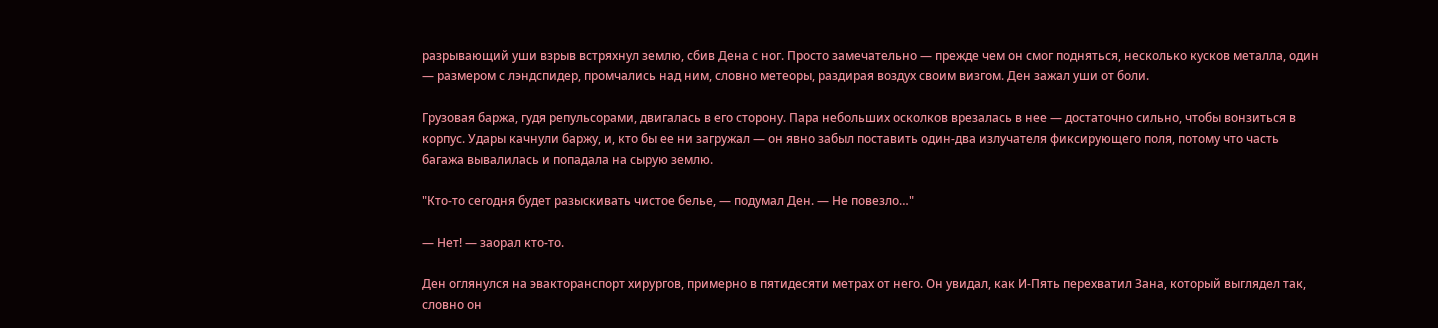разрывающий уши взрыв встряхнул землю, сбив Дена с ног. Просто замечательно — прежде чем он смог подняться, несколько кусков металла, один — размером с лэндспидер, промчались над ним, словно метеоры, раздирая воздух своим визгом. Ден зажал уши от боли.

Грузовая баржа, гудя репульсорами, двигалась в его сторону. Пара небольших осколков врезалась в нее — достаточно сильно, чтобы вонзиться в корпус. Удары качнули баржу, и, кто бы ее ни загружал — он явно забыл поставить один-два излучателя фиксирующего поля, потому что часть багажа вывалилась и попадала на сырую землю.

"Кто-то сегодня будет разыскивать чистое белье, — подумал Ден. — Не повезло…"

— Нет! — заорал кто-то.

Ден оглянулся на эвакторанспорт хирургов, примерно в пятидесяти метрах от него. Он увидал, как И-Пять перехватил Зана, который выглядел так, словно он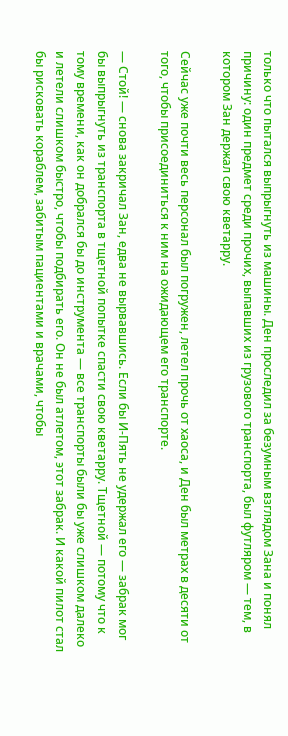только что пытался выпрыгнуть из машины. Ден проследил за безумным взглядом Зана и понял причину: один предмет среди прочих, выпавших из грузового транспорта, был футляром — тем, в котором Зан держал свою кветарру.

Сейчас уже почти весь персонал был погружен, летел прочь от хаоса, и Ден был метрах в десяти от того, чтобы присоединиться к ним на ожидающем его транспорте.

— Стой! — снова закричал Зан, едва не вырвавшись. Если бы И-Пять не удержал его — забрак мог бы выпрыгнуть из транспорта в тщетной попытке спасти свою кветарру. Тщетной — потому что к тому времени, как он добрался бы до инструмента — все транспорты были бы уже слишком далеко и летели слишком быстро, чтобы подбирать его. Он не был атлетом, этот забрак. И какой пилот стал бы рисковать кораблем, забитым пациентами и врачами, чтобы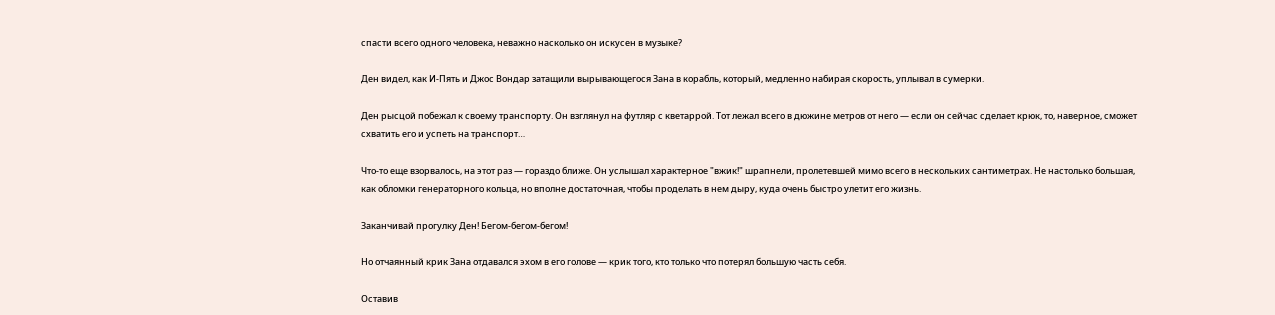спасти всего одного человека, неважно насколько он искусен в музыке?

Ден видел, как И-Пять и Джос Вондар затащили вырывающегося Зана в корабль, который, медленно набирая скорость, уплывал в сумерки.

Ден рысцой побежал к своему транспорту. Он взглянул на футляр с кветаррой. Тот лежал всего в дюжине метров от него — если он сейчас сделает крюк, то, наверное, сможет схватить его и успеть на транспорт…

Что-то еще взорвалось, на этот раз — гораздо ближе. Он услышал характерное "вжик!" шрапнели, пролетевшей мимо всего в нескольких сантиметрах. Не настолько большая, как обломки генераторного кольца, но вполне достаточная, чтобы проделать в нем дыру, куда очень быстро улетит его жизнь.

Заканчивай прогулку Ден! Бегом-бегом-бегом!

Но отчаянный крик Зана отдавался эхом в его голове — крик того, кто только что потерял большую часть себя.

Оставив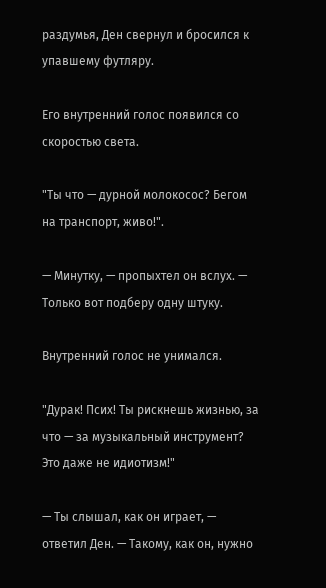раздумья, Ден свернул и бросился к упавшему футляру.

Его внутренний голос появился со скоростью света.

"Ты что — дурной молокосос? Бегом на транспорт, живо!".

— Минутку, — пропыхтел он вслух. — Только вот подберу одну штуку.

Внутренний голос не унимался.

"Дурак! Псих! Ты рискнешь жизнью, за что — за музыкальный инструмент? Это даже не идиотизм!"

— Ты слышал, как он играет, — ответил Ден. — Такому, как он, нужно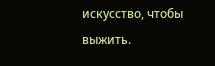искусство, чтобы выжить.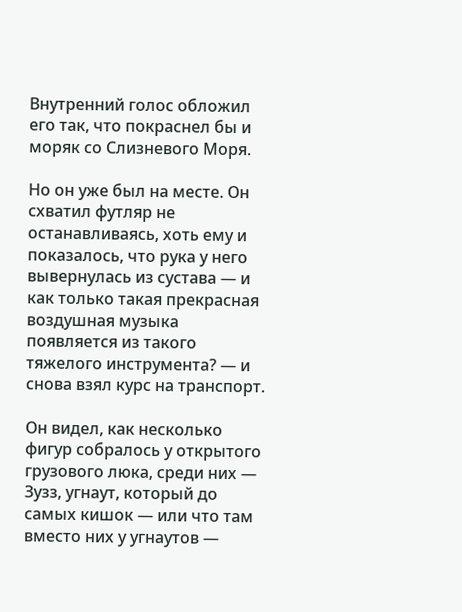Внутренний голос обложил его так, что покраснел бы и моряк со Слизневого Моря.

Но он уже был на месте. Он схватил футляр не останавливаясь, хоть ему и показалось, что рука у него вывернулась из сустава — и как только такая прекрасная воздушная музыка появляется из такого тяжелого инструмента? — и снова взял курс на транспорт.

Он видел, как несколько фигур собралось у открытого грузового люка, среди них — Зузз, угнаут, который до самых кишок — или что там вместо них у угнаутов —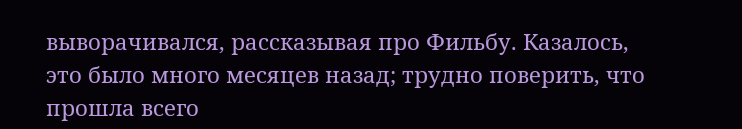выворачивался, рассказывая про Фильбу. Казалось, это было много месяцев назад; трудно поверить, что прошла всего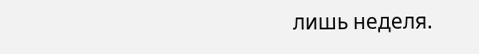лишь неделя.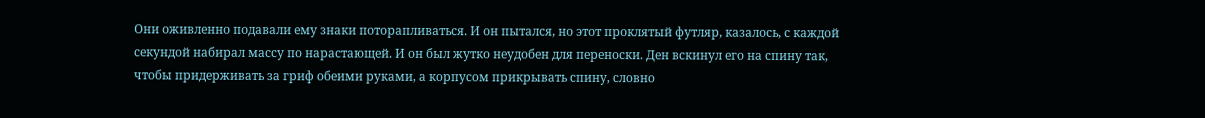Они оживленно подавали ему знаки поторапливаться. И он пытался, но этот проклятый футляр, казалось, с каждой секундой набирал массу по нарастающей. И он был жутко неудобен для переноски. Ден вскинул его на спину так, чтобы придерживать за гриф обеими руками, а корпусом прикрывать спину, словно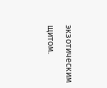экзотическим щитом.